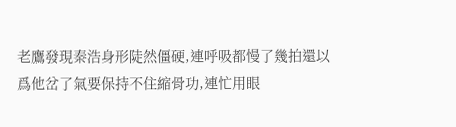老鷹發現秦浩身形陡然僵硬,連呼吸都慢了幾拍還以爲他岔了氣要保持不住縮骨功,連忙用眼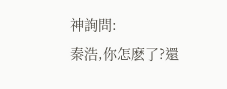神詢問:
秦浩,你怎麽了?還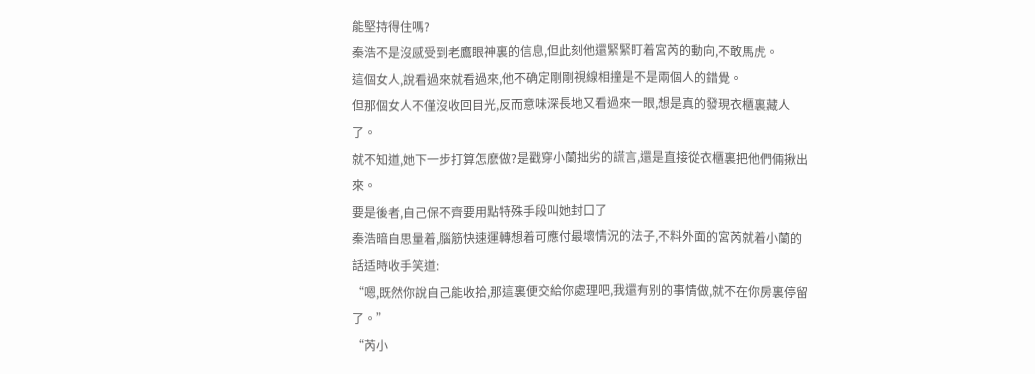能堅持得住嗎?
秦浩不是沒感受到老鷹眼神裏的信息,但此刻他還緊緊盯着宮芮的動向,不敢馬虎。
這個女人,說看過來就看過來,他不确定剛剛視線相撞是不是兩個人的錯覺。
但那個女人不僅沒收回目光,反而意味深長地又看過來一眼,想是真的發現衣櫃裏藏人了。
就不知道,她下一步打算怎麽做?是戳穿小蘭拙劣的謊言,還是直接從衣櫃裏把他們倆揪出來。
要是後者,自己保不齊要用點特殊手段叫她封口了
秦浩暗自思量着,腦筋快速運轉想着可應付最壞情況的法子,不料外面的宮芮就着小蘭的話适時收手笑道:
“嗯,既然你說自己能收拾,那這裏便交給你處理吧,我還有别的事情做,就不在你房裏停留了。”
“芮小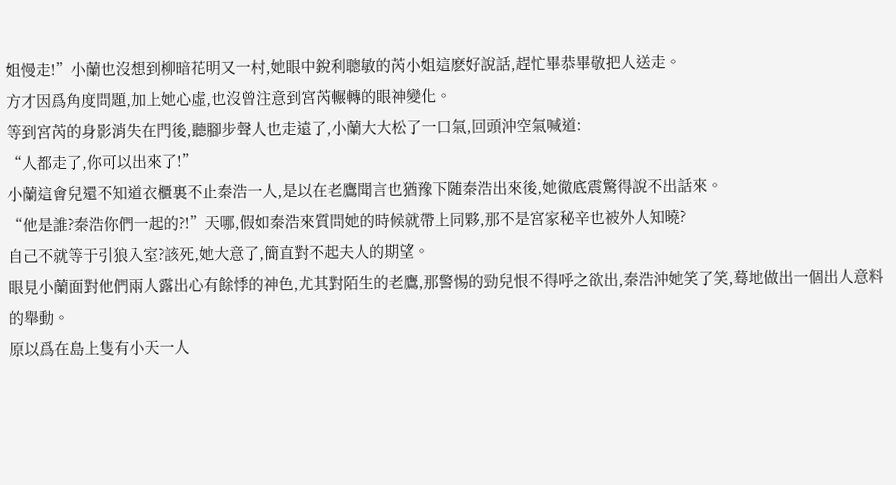姐慢走!”小蘭也沒想到柳暗花明又一村,她眼中銳利聰敏的芮小姐這麽好說話,趕忙畢恭畢敬把人送走。
方才因爲角度問題,加上她心虛,也沒曾注意到宮芮輾轉的眼神變化。
等到宮芮的身影消失在門後,聽腳步聲人也走遠了,小蘭大大松了一口氣,回頭沖空氣喊道:
“人都走了,你可以出來了!”
小蘭這會兒還不知道衣櫃裏不止秦浩一人,是以在老鷹聞言也猶豫下随秦浩出來後,她徹底震驚得說不出話來。
“他是誰?秦浩你們一起的?!”天哪,假如秦浩來質問她的時候就帶上同夥,那不是宮家秘辛也被外人知曉?
自己不就等于引狼入室?該死,她大意了,簡直對不起夫人的期望。
眼見小蘭面對他們兩人露出心有餘悸的神色,尤其對陌生的老鷹,那警惕的勁兒恨不得呼之欲出,秦浩沖她笑了笑,蓦地做出一個出人意料的舉動。
原以爲在島上隻有小天一人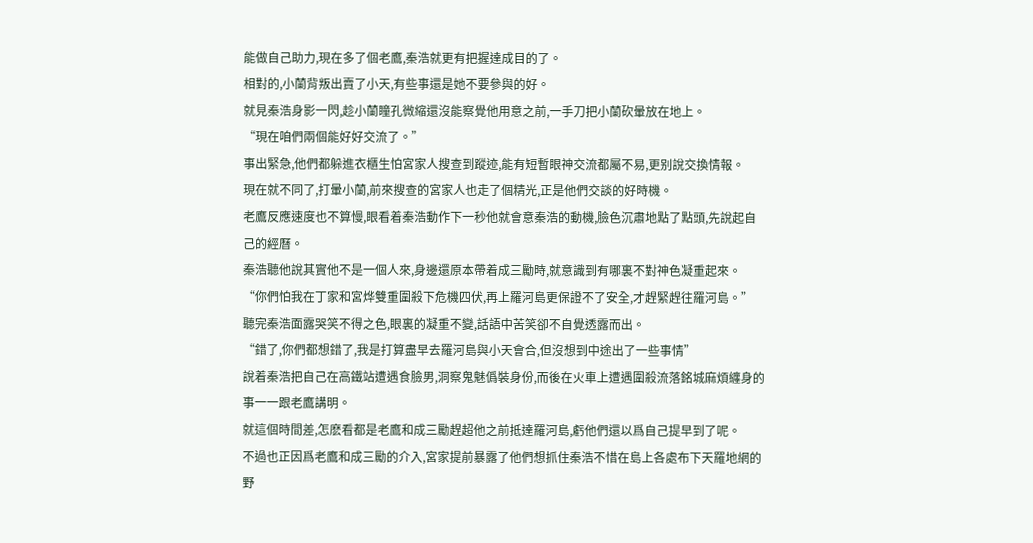能做自己助力,現在多了個老鷹,秦浩就更有把握達成目的了。
相對的,小蘭背叛出賣了小天,有些事還是她不要參與的好。
就見秦浩身影一閃,趁小蘭瞳孔微縮還沒能察覺他用意之前,一手刀把小蘭砍暈放在地上。
“現在咱們兩個能好好交流了。”
事出緊急,他們都躲進衣櫃生怕宮家人搜查到蹤迹,能有短暫眼神交流都屬不易,更别說交換情報。
現在就不同了,打暈小蘭,前來搜查的宮家人也走了個精光,正是他們交談的好時機。
老鷹反應速度也不算慢,眼看着秦浩動作下一秒他就會意秦浩的動機,臉色沉肅地點了點頭,先說起自己的經曆。
秦浩聽他說其實他不是一個人來,身邊還原本帶着成三勵時,就意識到有哪裏不對神色凝重起來。
“你們怕我在丁家和宮烨雙重圍殺下危機四伏,再上羅河島更保證不了安全,才趕緊趕往羅河島。”
聽完秦浩面露哭笑不得之色,眼裏的凝重不變,話語中苦笑卻不自覺透露而出。
“錯了,你們都想錯了,我是打算盡早去羅河島與小天會合,但沒想到中途出了一些事情”
說着秦浩把自己在高鐵站遭遇食臉男,洞察鬼魅僞裝身份,而後在火車上遭遇圍殺流落銘城麻煩纏身的事一一跟老鷹講明。
就這個時間差,怎麽看都是老鷹和成三勵趕超他之前抵達羅河島,虧他們還以爲自己提早到了呢。
不過也正因爲老鷹和成三勵的介入,宮家提前暴露了他們想抓住秦浩不惜在島上各處布下天羅地網的野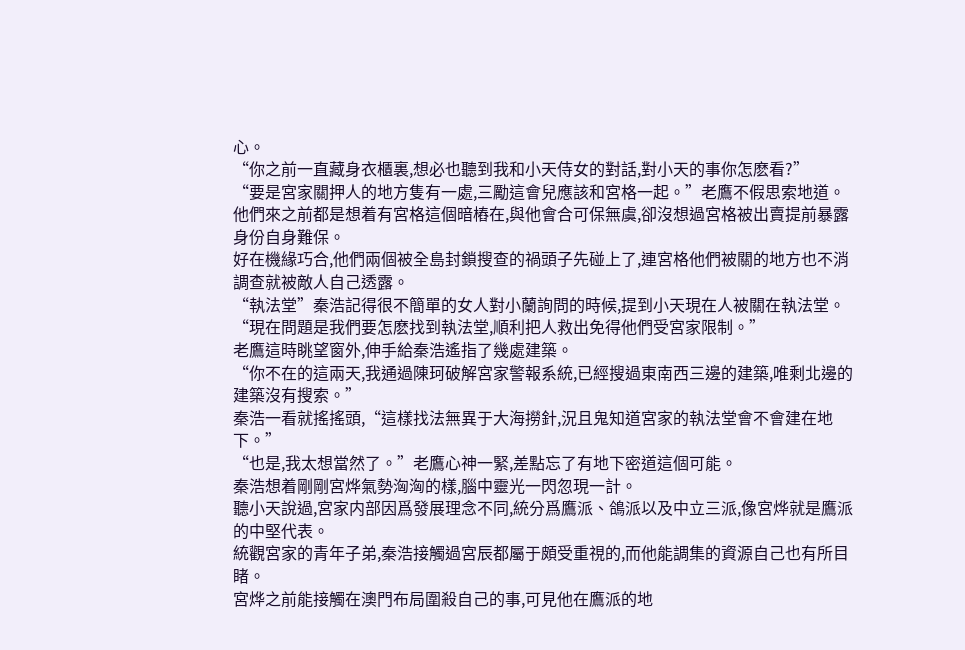心。
“你之前一直藏身衣櫃裏,想必也聽到我和小天侍女的對話,對小天的事你怎麽看?”
“要是宮家關押人的地方隻有一處,三勵這會兒應該和宮格一起。”老鷹不假思索地道。
他們來之前都是想着有宮格這個暗樁在,與他會合可保無虞,卻沒想過宮格被出賣提前暴露身份自身難保。
好在機緣巧合,他們兩個被全島封鎖搜查的禍頭子先碰上了,連宮格他們被關的地方也不消調查就被敵人自己透露。
“執法堂”秦浩記得很不簡單的女人對小蘭詢問的時候,提到小天現在人被關在執法堂。“現在問題是我們要怎麽找到執法堂,順利把人救出免得他們受宮家限制。”
老鷹這時眺望窗外,伸手給秦浩遙指了幾處建築。
“你不在的這兩天,我通過陳珂破解宮家警報系統,已經搜過東南西三邊的建築,唯剩北邊的建築沒有搜索。”
秦浩一看就搖搖頭,“這樣找法無異于大海撈針,況且鬼知道宮家的執法堂會不會建在地下。”
“也是,我太想當然了。”老鷹心神一緊,差點忘了有地下密道這個可能。
秦浩想着剛剛宮烨氣勢洶洶的樣,腦中靈光一閃忽現一計。
聽小天說過,宮家内部因爲發展理念不同,統分爲鷹派、鴿派以及中立三派,像宮烨就是鷹派的中堅代表。
統觀宮家的青年子弟,秦浩接觸過宮辰都屬于頗受重視的,而他能調集的資源自己也有所目睹。
宮烨之前能接觸在澳門布局圍殺自己的事,可見他在鷹派的地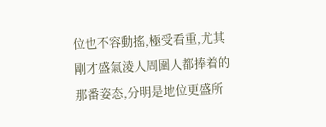位也不容動搖,極受看重,尤其剛才盛氣淩人周圍人都捧着的那番姿态,分明是地位更盛所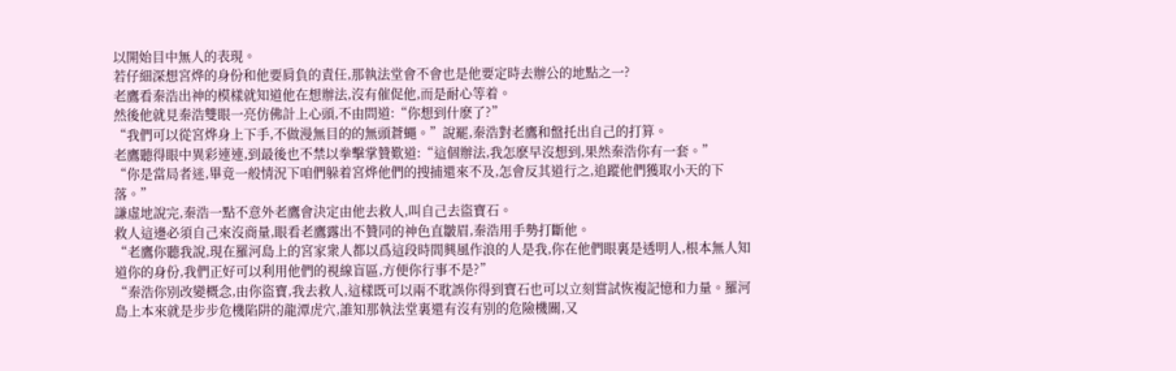以開始目中無人的表現。
若仔細深想宮烨的身份和他要肩負的責任,那執法堂會不會也是他要定時去辦公的地點之一?
老鷹看秦浩出神的模樣就知道他在想辦法,沒有催促他,而是耐心等着。
然後他就見秦浩雙眼一亮仿佛計上心頭,不由問道:“你想到什麽了?”
“我們可以從宮烨身上下手,不做漫無目的的無頭蒼蠅。”說罷,秦浩對老鷹和盤托出自己的打算。
老鷹聽得眼中異彩連連,到最後也不禁以拳擊掌贊歎道:“這個辦法,我怎麽早沒想到,果然秦浩你有一套。”
“你是當局者迷,畢竟一般情況下咱們躲着宮烨他們的搜捕還來不及,怎會反其道行之,追蹤他們獲取小天的下落。”
謙虛地說完,秦浩一點不意外老鷹會決定由他去救人,叫自己去盜寶石。
救人這邊必須自己來沒商量,眼看老鷹露出不贊同的神色直皺眉,秦浩用手勢打斷他。
“老鷹你聽我說,現在羅河島上的宮家衆人都以爲這段時間興風作浪的人是我,你在他們眼裏是透明人,根本無人知道你的身份,我們正好可以利用他們的視線盲區,方便你行事不是?”
“秦浩你别改變概念,由你盜寶,我去救人,這樣既可以兩不耽誤你得到寶石也可以立刻嘗試恢複記憶和力量。羅河島上本來就是步步危機陷阱的龍潭虎穴,誰知那執法堂裏還有沒有别的危險機關,又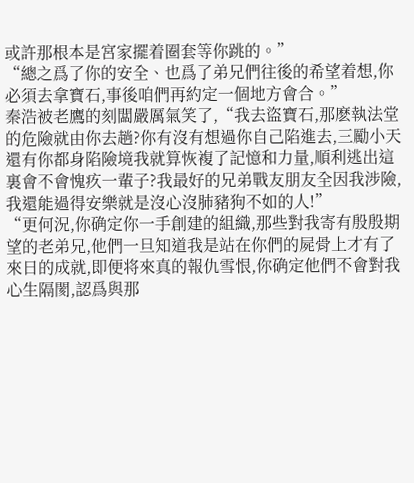或許那根本是宮家擺着圈套等你跳的。”
“總之爲了你的安全、也爲了弟兄們往後的希望着想,你必須去拿寶石,事後咱們再約定一個地方會合。”
秦浩被老鷹的刻闆嚴厲氣笑了,“我去盜寶石,那麽執法堂的危險就由你去趟?你有沒有想過你自己陷進去,三勵小天還有你都身陷險境我就算恢複了記憶和力量,順利逃出這裏會不會愧疚一輩子?我最好的兄弟戰友朋友全因我涉險,我還能過得安樂就是沒心沒肺豬狗不如的人!”
“更何況,你确定你一手創建的組織,那些對我寄有殷殷期望的老弟兄,他們一旦知道我是站在你們的屍骨上才有了來日的成就,即便将來真的報仇雪恨,你确定他們不會對我心生隔閡,認爲與那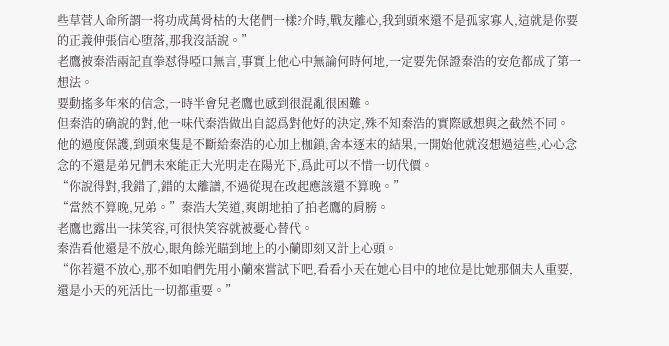些草菅人命所謂一将功成萬骨枯的大佬們一樣?介時,戰友離心,我到頭來還不是孤家寡人,這就是你要的正義伸張信心堕落,那我沒話說。”
老鷹被秦浩兩記直拳怼得啞口無言,事實上他心中無論何時何地,一定要先保證秦浩的安危都成了第一想法。
要動搖多年來的信念,一時半會兒老鷹也感到很混亂很困難。
但秦浩的确說的對,他一味代秦浩做出自認爲對他好的決定,殊不知秦浩的實際感想與之截然不同。
他的過度保護,到頭來隻是不斷給秦浩的心加上枷鎖,舍本逐末的結果,一開始他就沒想過這些,心心念念的不還是弟兄們未來能正大光明走在陽光下,爲此可以不惜一切代價。
“你說得對,我錯了,錯的太離譜,不過從現在改起應該還不算晚。”
“當然不算晚,兄弟。”秦浩大笑道,爽朗地拍了拍老鷹的肩膀。
老鷹也露出一抹笑容,可很快笑容就被憂心替代。
秦浩看他還是不放心,眼角餘光瞄到地上的小蘭即刻又計上心頭。
“你若還不放心,那不如咱們先用小蘭來嘗試下吧,看看小天在她心目中的地位是比她那個夫人重要,還是小天的死活比一切都重要。”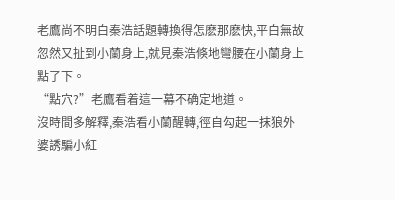老鷹尚不明白秦浩話題轉換得怎麽那麽快,平白無故忽然又扯到小蘭身上,就見秦浩倏地彎腰在小蘭身上點了下。
“點穴?”老鷹看着這一幕不确定地道。
沒時間多解釋,秦浩看小蘭醒轉,徑自勾起一抹狼外婆誘騙小紅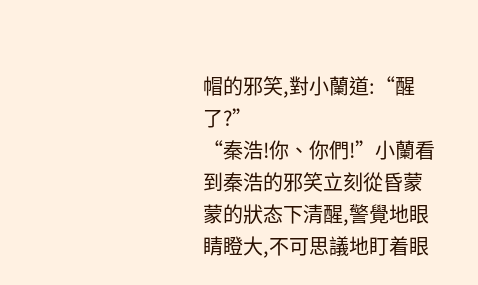帽的邪笑,對小蘭道:“醒了?”
“秦浩!你、你們!”小蘭看到秦浩的邪笑立刻從昏蒙蒙的狀态下清醒,警覺地眼睛瞪大,不可思議地盯着眼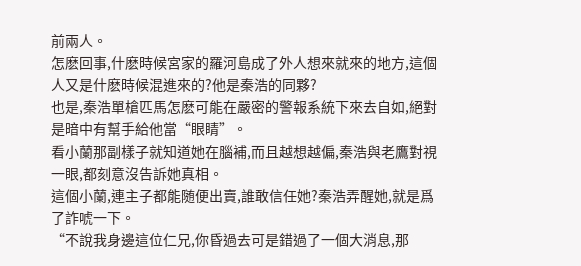前兩人。
怎麽回事,什麽時候宮家的羅河島成了外人想來就來的地方,這個人又是什麽時候混進來的?他是秦浩的同夥?
也是,秦浩單槍匹馬怎麽可能在嚴密的警報系統下來去自如,絕對是暗中有幫手給他當“眼睛”。
看小蘭那副樣子就知道她在腦補,而且越想越偏,秦浩與老鷹對視一眼,都刻意沒告訴她真相。
這個小蘭,連主子都能随便出賣,誰敢信任她?秦浩弄醒她,就是爲了詐唬一下。
“不說我身邊這位仁兄,你昏過去可是錯過了一個大消息,那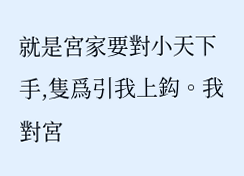就是宮家要對小天下手,隻爲引我上鈎。我對宮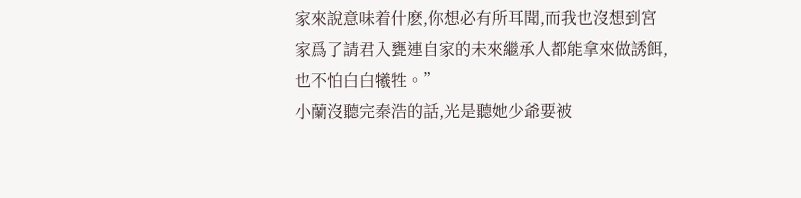家來說意味着什麽,你想必有所耳聞,而我也沒想到宮家爲了請君入甕連自家的未來繼承人都能拿來做誘餌,也不怕白白犧牲。”
小蘭沒聽完秦浩的話,光是聽她少爺要被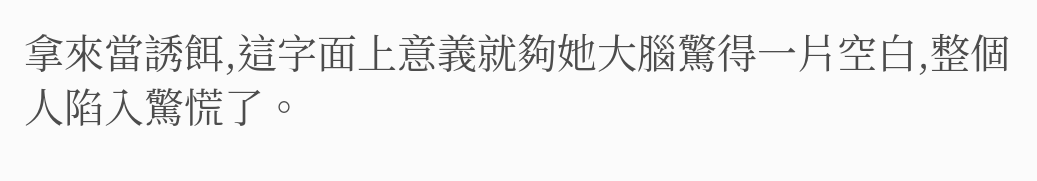拿來當誘餌,這字面上意義就夠她大腦驚得一片空白,整個人陷入驚慌了。